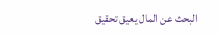البحث عن المال يعيق تحقيق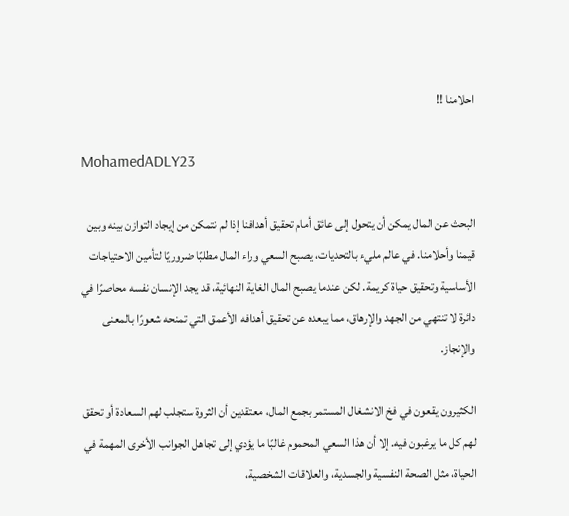احلامنا !!

MohamedADLY23

البحث عن المال يمكن أن يتحول إلى عائق أمام تحقيق أهدافنا إذا لم نتمكن من إيجاد التوازن بينه وبين قيمنا وأحلامنا. في عالم مليء بالتحديات، يصبح السعي وراء المال مطلبًا ضروريًا لتأمين الاحتياجات الأساسية وتحقيق حياة كريمة. لكن عندما يصبح المال الغاية النهائية، قد يجد الإنسان نفسه محاصرًا في دائرة لا تنتهي من الجهد والإرهاق، مما يبعده عن تحقيق أهدافه الأعمق التي تمنحه شعورًا بالمعنى والإنجاز.

الكثيرون يقعون في فخ الانشغال المستمر بجمع المال، معتقدين أن الثروة ستجلب لهم السعادة أو تحقق لهم كل ما يرغبون فيه. إلا أن هذا السعي المحموم غالبًا ما يؤدي إلى تجاهل الجوانب الأخرى المهمة في الحياة، مثل الصحة النفسية والجسدية، والعلاقات الشخصية،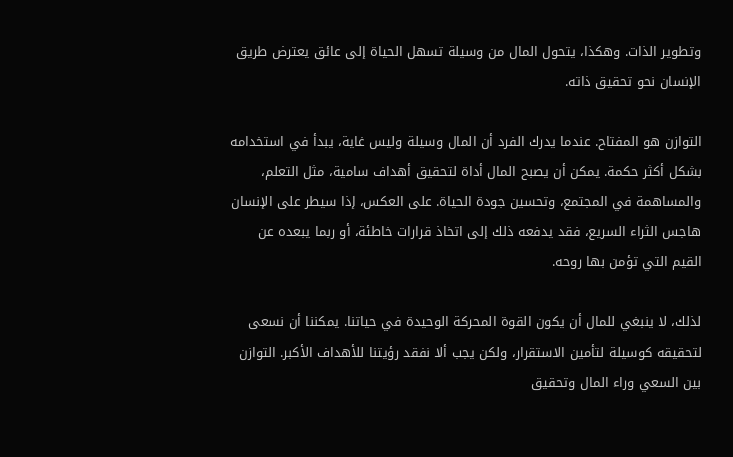وتطوير الذات. وهكذا، يتحول المال من وسيلة تسهل الحياة إلى عائق يعترض طريق الإنسان نحو تحقيق ذاته.

التوازن هو المفتاح. عندما يدرك الفرد أن المال وسيلة وليس غاية، يبدأ في استخدامه بشكل أكثر حكمة. يمكن أن يصبح المال أداة لتحقيق أهداف سامية، مثل التعلم، والمساهمة في المجتمع، وتحسين جودة الحياة. على العكس، إذا سيطر على الإنسان هاجس الثراء السريع، فقد يدفعه ذلك إلى اتخاذ قرارات خاطئة، أو ربما يبعده عن القيم التي تؤمن بها روحه.

لذلك، لا ينبغي للمال أن يكون القوة المحركة الوحيدة في حياتنا. يمكننا أن نسعى لتحقيقه كوسيلة لتأمين الاستقرار، ولكن يجب ألا نفقد رؤيتنا للأهداف الأكبر. التوازن بين السعي وراء المال وتحقيق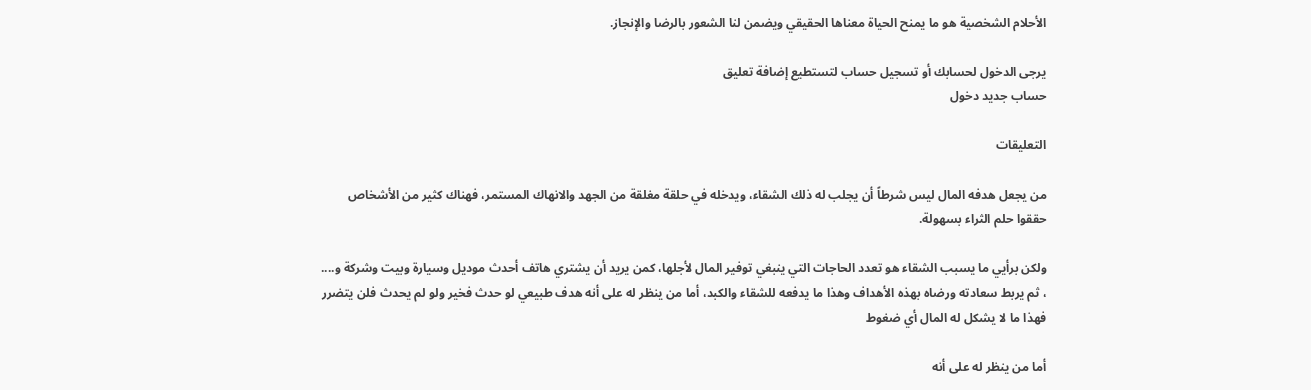الأحلام الشخصية هو ما يمنح الحياة معناها الحقيقي ويضمن لنا الشعور بالرضا والإنجاز.

يرجى الدخول لحسابك أو تسجيل حساب لتستطيع إضافة تعليق
حساب جديد دخول

التعليقات

من يجعل هدفه المال ليس شرطاً أن يجلب له ذلك الشقاء، ويدخله في حلقة مغلقة من الجهد والانهاك المستمر، فهناك كثير من الأشخاص حققوا حلم الثراء بسهولة.

ولكن برأيي ما يسبب الشقاء هو تعدد الحاجات التي ينبغي توفير المال لأجلها، كمن يريد أن يشتري هاتف أحدث موديل وسيارة وبيت وشركة و.... ، ثم يربط سعادته ورضاه بهذه الأهداف وهذا ما يدفعه للشقاء والكبد، أما من ينظر له على أنه هدف طبيعي لو حدث فخير ولو لم يحدث فلن يتضرر فهذا ما لا يشكل له المال أي ضغوط

أما من ينظر له على أنه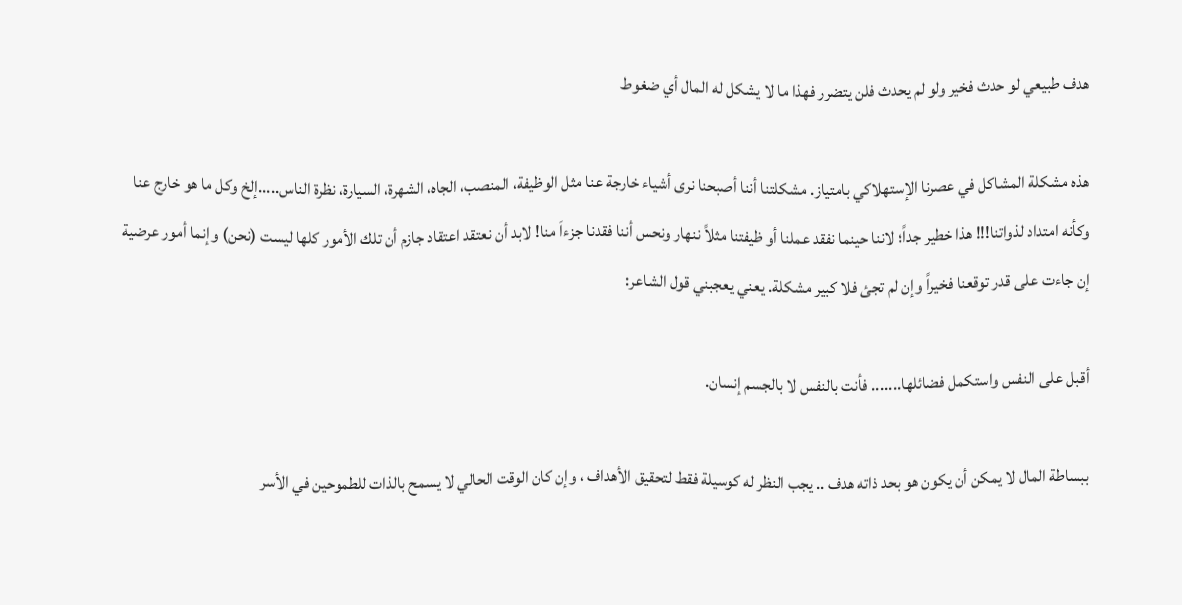هدف طبيعي لو حدث فخير ولو لم يحدث فلن يتضرر فهذا ما لا يشكل له المال أي ضغوط

هذه مشكلة المشاكل في عصرنا الإستهلاكي بامتياز. مشكلتنا أننا أصبحنا نرى أشياء خارجة عنا مثل الوظيفة، المنصب، الجاه، الشهرة، السيارة، نظرة الناس.....إلخ وكل ما هو خارج عنا وكأنه امتداد لذواتنا!!! هذا خطير جداً؛ لاننا حينما نفقد عملنا أو ظيفتنا مثلاً ننهار ونحس أننا فقدنا جزءاَ منا! لابد أن نعتقد اعتقاد جازم أن تلك الأمور كلها ليست (نحن) وإنما أمور عرضية إن جاءت على قدر توقعنا فخيراً وإن لم تجئ فلا كبير مشكلة. يعني يعجبني قول الشاعر:

أقبل على النفس واستكمل فضائلها....... فأنت بالنفس لا بالجسم إنسان.

ببساطة المال لا يمكن أن يكون هو بحد ذاته هدف .. يجب النظر له كوسيلة فقط لتحقيق الأهداف ، وإن كان الوقت الحالي لا يسمح بالذات للطموحين في الأسر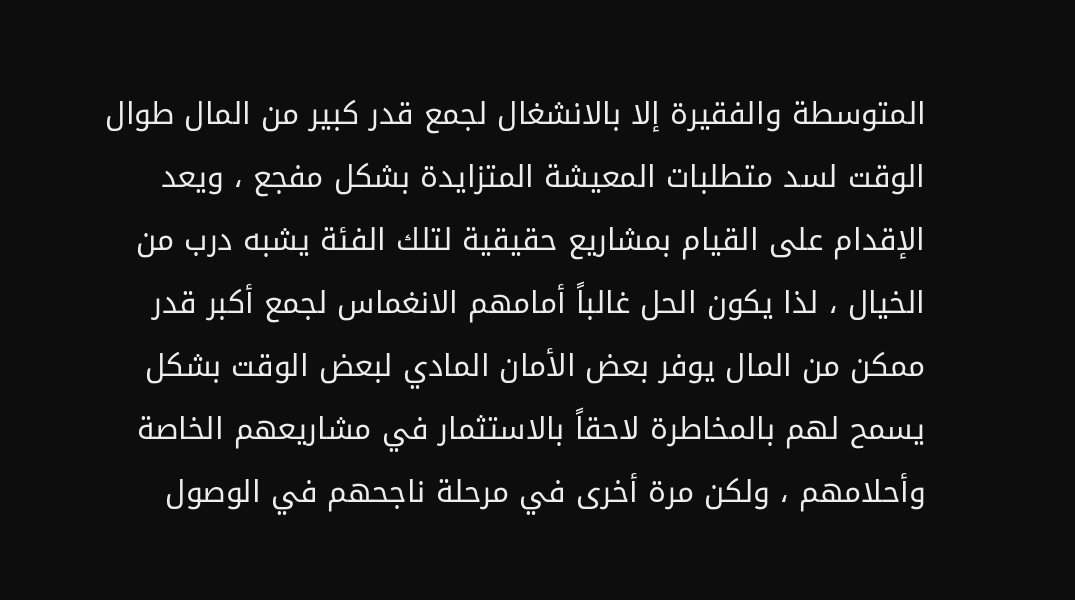المتوسطة والفقيرة إلا بالانشغال لجمع قدر كبير من المال طوال الوقت لسد متطلبات المعيشة المتزايدة بشكل مفجع ، ويعد الإقدام على القيام بمشاريع حقيقية لتلك الفئة يشبه درب من الخيال ، لذا يكون الحل غالباً أمامهم الانغماس لجمع أكبر قدر ممكن من المال يوفر بعض الأمان المادي لبعض الوقت بشكل يسمح لهم بالمخاطرة لاحقاً بالاستثمار في مشاريعهم الخاصة وأحلامهم ، ولكن مرة أخرى في مرحلة ناجحهم في الوصول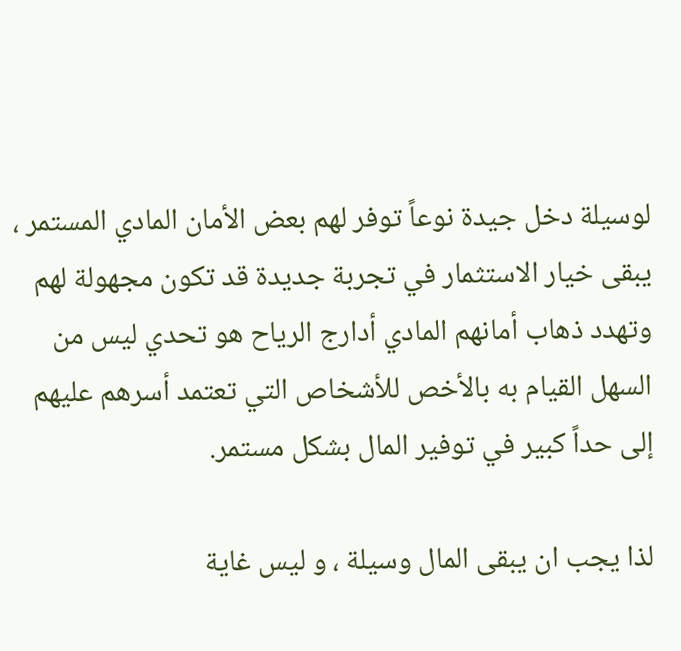لوسيلة دخل جيدة نوعاً توفر لهم بعض الأمان المادي المستمر ، يبقى خيار الاستثمار في تجربة جديدة قد تكون مجهولة لهم وتهدد ذهاب أمانهم المادي أدارج الرياح هو تحدي ليس من السهل القيام به بالأخص للأشخاص التي تعتمد أسرهم عليهم إلى حداً كبير في توفير المال بشكل مستمر.

لذا يجب ان يبقى المال وسيلة ، و ليس غاية